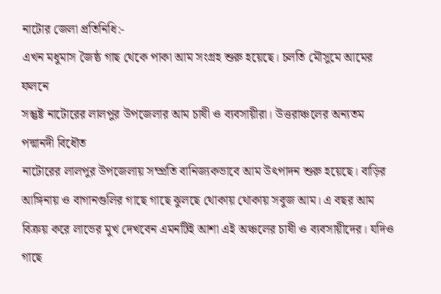নাটোর জেলা প্রতিনিধি:-
এখন মধুমাস জৈষ্ঠ গাছ থেকে পাকা আম সংগ্রহ শুরু হয়েছে। চলতি মৌসুমে আমের ফলনে
সন্তুষ্ট নাটোরের লালপুর উপজেলার আম চাষী ও ব্যবসায়ীরা। উত্তরাঞ্চলের অন্যতম পদ্মানদী বিধৌত
নাটোরের লালপুর উপজেলায় সম্প্রতি বানিজ্যকভাবে আম উৎপাদন শুরু হয়েছে। বাড়ির
আঙ্গিনায় ও বাগানগুলির গাছে গাছে ঝুলছে থোকায় থোকায় সবুজ আম। এ বছর আম
বিক্রয় করে লাভের মুখ দেখবেন এমনটিই আশা এই অঞ্চলের চাষী ও ব্যবসায়ীদের। যদিও গাছে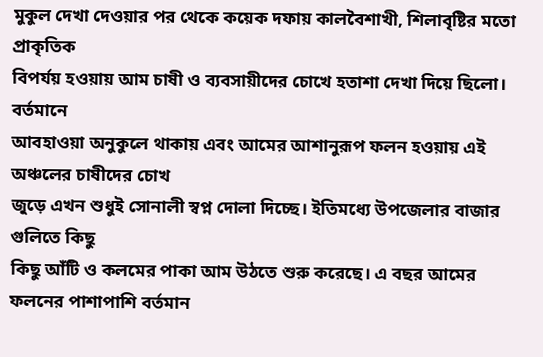মুকুল দেখা দেওয়ার পর থেকে কয়েক দফায় কালবৈশাখী, শিলাবৃষ্টির মতো প্রাকৃতিক
বিপর্যয় হওয়ায় আম চাষী ও ব্যবসায়ীদের চোখে হতাশা দেখা দিয়ে ছিলো। বর্তমানে
আবহাওয়া অনুকুলে থাকায় এবং আমের আশানুরূপ ফলন হওয়ায় এই অঞ্চলের চাষীদের চোখ
জুড়ে এখন শুধুই সোনালী স্বপ্ন দোলা দিচ্ছে। ইতিমধ্যে উপজেলার বাজার গুলিতে কিছু
কিছু আঁটি ও কলমের পাকা আম উঠতে শুরু করেছে। এ বছর আমের ফলনের পাশাপাশি বর্তমান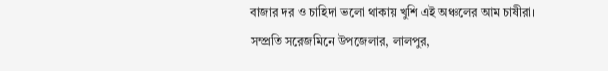বাজার দর ও চাহিদা ভলো থাকায় খুশি এই অঞ্চলের আম চাষীরা।
সম্প্রতি সরেজমিনে উপজেলার, লালপুর,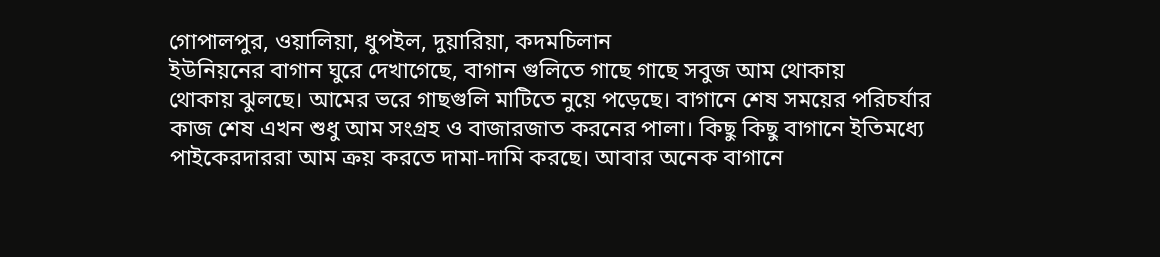গোপালপুর, ওয়ালিয়া, ধুপইল, দুয়ারিয়া, কদমচিলান
ইউনিয়নের বাগান ঘুরে দেখাগেছে, বাগান গুলিতে গাছে গাছে সবুজ আম থোকায়
থোকায় ঝুলছে। আমের ভরে গাছগুলি মাটিতে নুয়ে পড়েছে। বাগানে শেষ সময়ের পরিচর্যার
কাজ শেষ এখন শুধু আম সংগ্রহ ও বাজারজাত করনের পালা। কিছু কিছু বাগানে ইতিমধ্যে
পাইকেরদাররা আম ক্রয় করতে দামা-দামি করছে। আবার অনেক বাগানে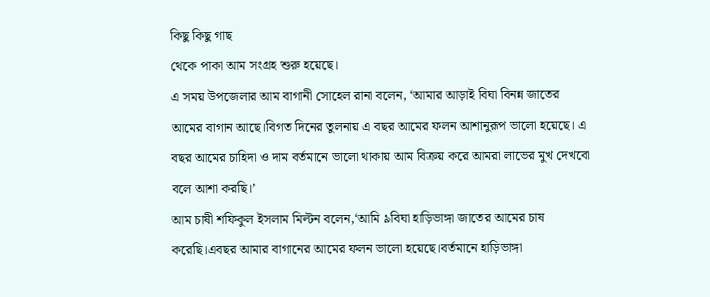কিছু কিছু গাছ
থেকে পাকা আম সংগ্রহ শুরু হয়েছে।
এ সময় উপজেলার আম বাগানী সোহেল রানা বলেন, ‘আমার আড়াই বিঘা বিনন্ন জাতের
আমের বাগান আছে।বিগত দিনের তুলনায় এ বছর আমের ফলন আশানুরূপ ভালো হয়েছে। এ
বছর আমের চাহিদা ও দাম বর্তমানে ভালো থাকায় আম বিক্রয় করে আমরা লাভের মুখ দেখবো
বলে আশা করছি।’
আম চাষী শফিকুল ইসলাম মিল্টন বলেন,‘আমি ৯বিঘা হাড়িভাঙ্গা জাতের আমের চাষ
করেছি।এবছর আমার বাগানের আমের ফলন ভালো হয়েছে।বর্তমানে হাড়িভাঙ্গা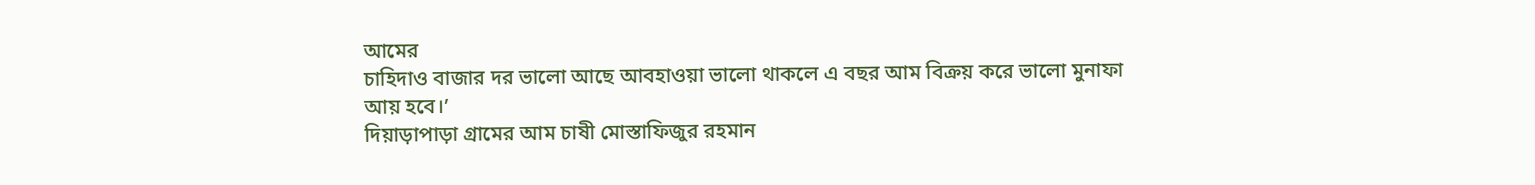আমের
চাহিদাও বাজার দর ভালো আছে আবহাওয়া ভালো থাকলে এ বছর আম বিক্রয় করে ভালো মুনাফা
আয় হবে।’
দিয়াড়াপাড়া গ্রামের আম চাষী মোস্তাফিজুর রহমান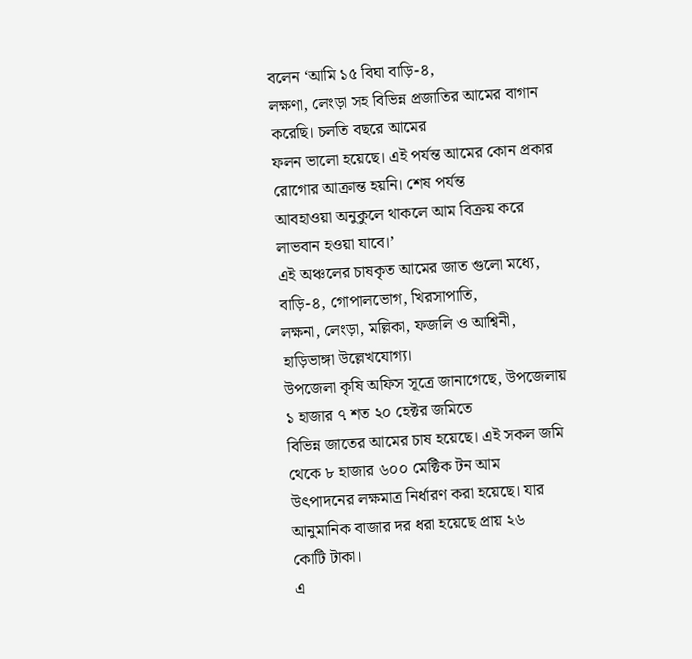বলেন ‘আমি ১৫ বিঘা বাড়ি-৪,
লক্ষণা, লেংড়া সহ বিভিন্ন প্রজাতির আমের বাগান করেছি। চলতি বছরে আমের
ফলন ভালো হয়েছে। এই পর্যন্ত আমের কোন প্রকার রোগোর আক্রান্ত হয়নি। শেষ পর্যন্ত
আবহাওয়া অনুকুলে থাকলে আম বিক্রয় করে লাভবান হওয়া যাবে।’
এই অঞ্চলের চাষকৃত আমের জাত গুলো মধ্যে, বাড়ি-৪, গোপালভোগ, খিরসাপাতি,
লক্ষনা, লেংড়া, মল্লিকা, ফজলি ও আশ্বিনী, হাড়িভাঙ্গা উল্লেখযোগ্য।
উপজেলা কৃষি অফিস সূত্রে জানাগেছে, উপজেলায় ১ হাজার ৭ শত ২০ হেক্টর জমিতে
বিভিন্ন জাতের আমের চাষ হয়েছে। এই সকল জমি থেকে ৮ হাজার ৬০০ মেক্টিক টন আম
উৎপাদনের লক্ষমাত্র নির্ধারণ করা হয়েছে। যার আনুমানিক বাজার দর ধরা হয়েছে প্রায় ২৬
কোটি টাকা।
এ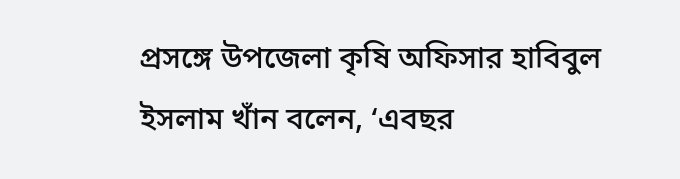প্রসঙ্গে উপজেলা কৃষি অফিসার হাবিবুল ইসলাম খাঁন বলেন, ‘এবছর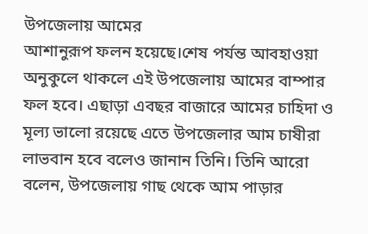উপজেলায় আমের
আশানুরূপ ফলন হয়েছে।শেষ পর্যন্ত আবহাওয়া অনুকুলে থাকলে এই উপজেলায় আমের বাম্পার
ফল হবে। এছাড়া এবছর বাজারে আমের চাহিদা ও মূল্য ভালো রয়েছে এতে উপজেলার আম চাষীরা
লাভবান হবে বলেও জানান তিনি। তিনি আরো বলেন, উপজেলায় গাছ থেকে আম পাড়ার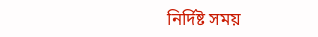নির্দিষ্ট সময়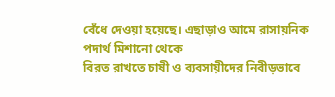বেঁধে দেওয়া হয়েছে। এছাড়াও আমে রাসায়নিক পদার্থ মিশানো থেকে
বিরত রাখতে চাষী ও ব্যবসায়ীদের নিবীড়ভাবে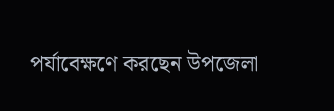পর্যাবেক্ষণে করছেন উপজেলা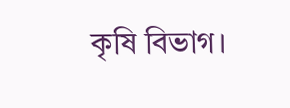কৃষি বিভাগ।